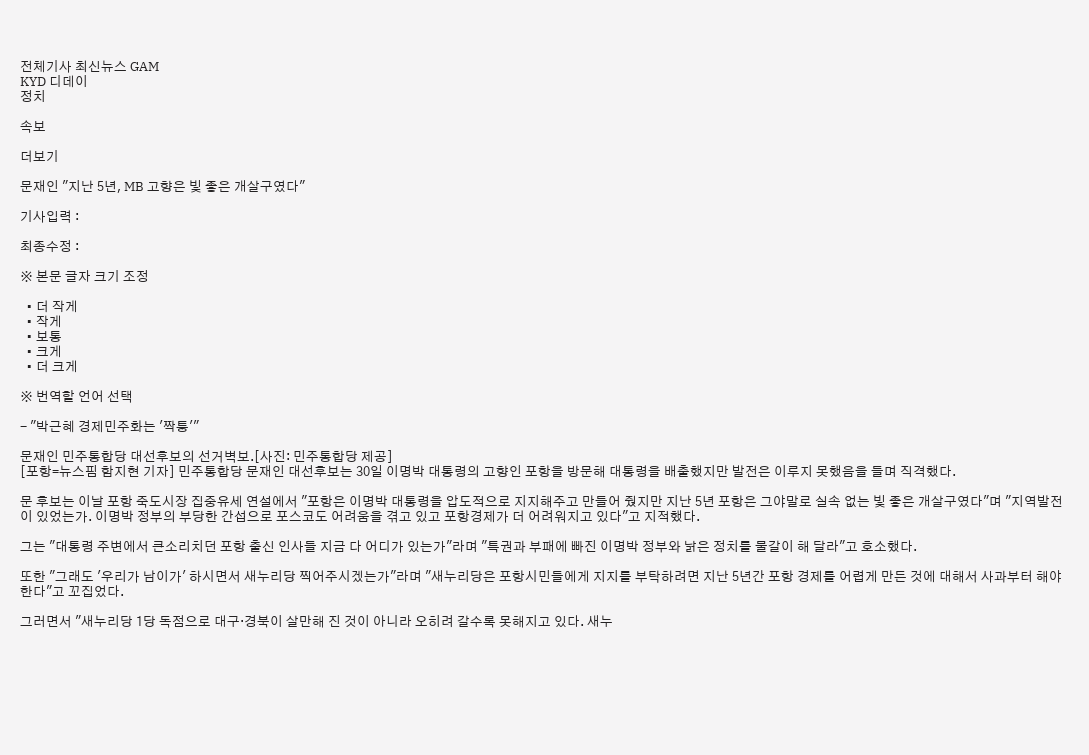전체기사 최신뉴스 GAM
KYD 디데이
정치

속보

더보기

문재인 "지난 5년, MB 고향은 빛 좋은 개살구였다"

기사입력 :

최종수정 :

※ 본문 글자 크기 조정

  • 더 작게
  • 작게
  • 보통
  • 크게
  • 더 크게

※ 번역할 언어 선택

- "박근혜 경제민주화는 '짝퉁'"

문재인 민주통합당 대선후보의 선거벽보.[사진: 민주통합당 제공]
[포항=뉴스핌 함지현 기자] 민주통합당 문재인 대선후보는 30일 이명박 대통령의 고향인 포항을 방문해 대통령을 배출했지만 발전은 이루지 못했음을 들며 직격했다.

문 후보는 이날 포항 죽도시장 집중유세 연설에서 "포항은 이명박 대통령을 압도적으로 지지해주고 만들어 줬지만 지난 5년 포항은 그야말로 실속 없는 빛 좋은 개살구였다"며 "지역발전이 있었는가. 이명박 정부의 부당한 간섭으로 포스코도 어려움을 겪고 있고 포항경제가 더 어려워지고 있다"고 지적했다.

그는 "대통령 주변에서 큰소리치던 포항 출신 인사들 지금 다 어디가 있는가"라며 "특권과 부패에 빠진 이명박 정부와 낡은 정치를 물갈이 해 달라"고 호소했다.

또한 "그래도 '우리가 남이가' 하시면서 새누리당 찍어주시겠는가"라며 "새누리당은 포항시민들에게 지지를 부탁하려면 지난 5년간 포항 경제를 어렵게 만든 것에 대해서 사과부터 해야 한다"고 꼬집었다.

그러면서 "새누리당 1당 독점으로 대구·경북이 살만해 진 것이 아니라 오히려 갈수록 못해지고 있다. 새누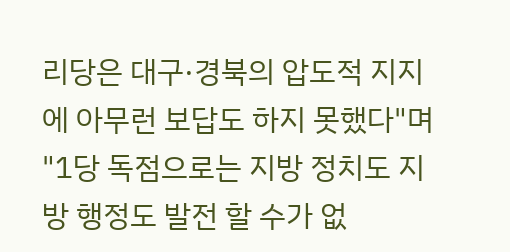리당은 대구·경북의 압도적 지지에 아무런 보답도 하지 못했다"며 "1당 독점으로는 지방 정치도 지방 행정도 발전 할 수가 없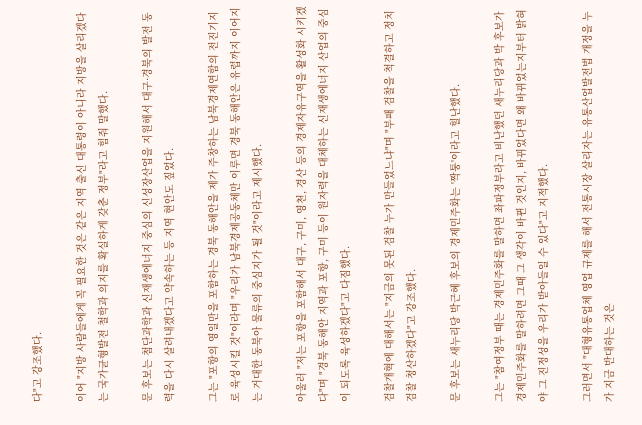다"고 강조했다.

이어 "지방 사람들에게 꼭 필요한 것은 같은 지역 출신 대통령이 아니라 지방을 살리겠다는 국가균형발전 철학과 의지를 확실하게 갖춘 정부"라고 힘줘 말했다.

문 후보는 첨단과학과 신재생에너지 중심의 신성장산업을 지원해서 대구·경북의 발전 동력을 다시 살려내겠다고 약속하는 등 지역 현안도 짚었다.

그는 "포항의 영일만을 포함하는 경북 동해안을 제가 주창하는 남북경제연합의 전진기지로 육성시킬 것"이라며 "우리가 남북경제공동체만 이루면 경북 동해안은 유럽까지 이어지는 거대한 동북아 물류의 중심지가 될 것"이라고 제시했다.

아울러 "저는 포항을 포함해서 대구, 구미, 영천, 경산 등의 경제자유구역을 활성화 시키겠다"며 "경북 동해안 지역과 포항, 구미 등이 원자력을 대체하는 신재생에너지 산업의 중심이 되도록 육성하겠다"고 다짐했다.

검찰개혁에 대해서는 "지금의 못된 검찰 누가 만들었느냐"며 "부패 검찰을 척결하고 정치 검찰 청산하겠다"고 강조했다.

문 후보는 새누리당 박근혜 후보의 경제민주화는 '짝퉁'이라고 힐난했다.

그는 "참여정부 때는 경제민주화를 말하면 좌파정부라고 비난했던 새누리당과 박 후보가 경제민주화를 말하려면 그때 그 생각이 바뀐 것인지, 바뀌었다면 왜 바뀌었는지부터 밝혀야 그 진정성을 우리가 받아들일 수 있다"고 지적했다.

그러면서 "대형유통업체 영업 규제를 해서 전통시장 살리자는 유통산업발전법 개정을 누가 지금 반대하는 것은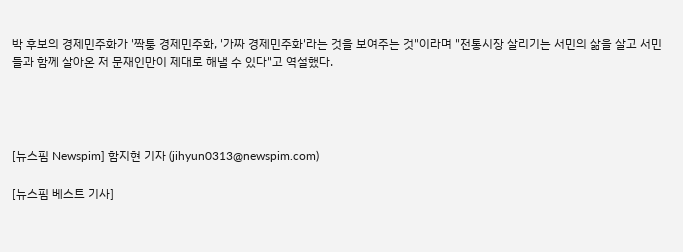박 후보의 경제민주화가 '짝퉁 경제민주화, '가짜 경제민주화'라는 것을 보여주는 것"이라며 "전통시장 살리기는 서민의 삶을 살고 서민들과 함께 살아온 저 문재인만이 제대로 해낼 수 있다"고 역설했다.




[뉴스핌 Newspim] 함지현 기자 (jihyun0313@newspim.com)

[뉴스핌 베스트 기사]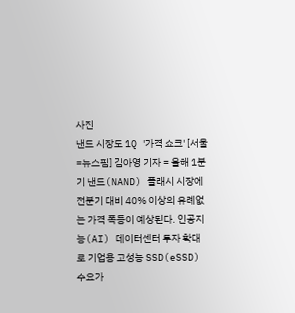사진
낸드 시장도 1Q '가격 쇼크' [서울=뉴스핌] 김아영 기자 = 올해 1분기 낸드(NAND) 플래시 시장에 전분기 대비 40% 이상의 유례없는 가격 폭등이 예상된다. 인공지능(AI) 데이터센터 투자 확대로 기업용 고성능 SSD(eSSD) 수요가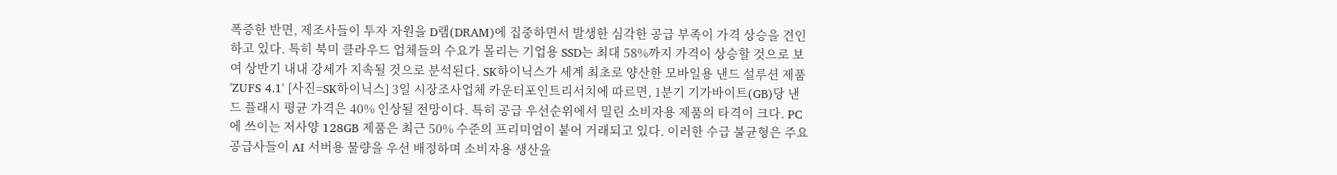폭증한 반면, 제조사들이 투자 자원을 D램(DRAM)에 집중하면서 발생한 심각한 공급 부족이 가격 상승을 견인하고 있다. 특히 북미 클라우드 업체들의 수요가 몰리는 기업용 SSD는 최대 58%까지 가격이 상승할 것으로 보여 상반기 내내 강세가 지속될 것으로 분석된다. SK하이닉스가 세계 최초로 양산한 모바일용 낸드 설루션 제품 'ZUFS 4.1' [사진=SK하이닉스] 3일 시장조사업체 카운터포인트리서치에 따르면, 1분기 기가바이트(GB)당 낸드 플래시 평균 가격은 40% 인상될 전망이다. 특히 공급 우선순위에서 밀린 소비자용 제품의 타격이 크다. PC에 쓰이는 저사양 128GB 제품은 최근 50% 수준의 프리미엄이 붙어 거래되고 있다. 이러한 수급 불균형은 주요 공급사들이 AI 서버용 물량을 우선 배정하며 소비자용 생산을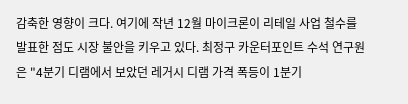감축한 영향이 크다. 여기에 작년 12월 마이크론이 리테일 사업 철수를 발표한 점도 시장 불안을 키우고 있다. 최정구 카운터포인트 수석 연구원은 "4분기 디램에서 보았던 레거시 디램 가격 폭등이 1분기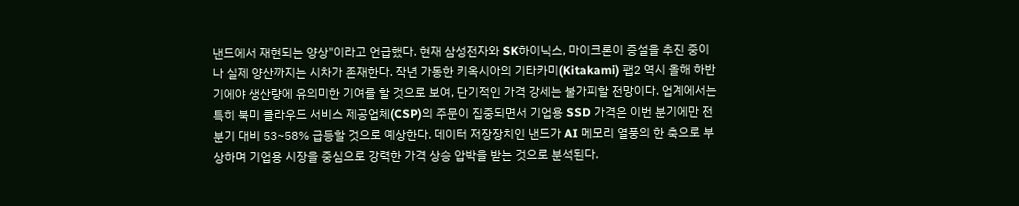낸드에서 재현되는 양상"이라고 언급했다. 현재 삼성전자와 SK하이닉스, 마이크론이 증설을 추진 중이나 실제 양산까지는 시차가 존재한다. 작년 가동한 키옥시아의 기타카미(Kitakami) 팹2 역시 올해 하반기에야 생산량에 유의미한 기여를 할 것으로 보여, 단기적인 가격 강세는 불가피할 전망이다. 업계에서는 특히 북미 클라우드 서비스 제공업체(CSP)의 주문이 집중되면서 기업용 SSD 가격은 이번 분기에만 전 분기 대비 53~58% 급등할 것으로 예상한다. 데이터 저장장치인 낸드가 AI 메모리 열풍의 한 축으로 부상하며 기업용 시장을 중심으로 강력한 가격 상승 압박을 받는 것으로 분석된다.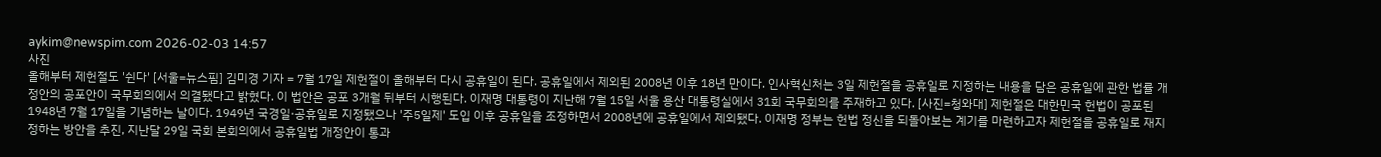aykim@newspim.com 2026-02-03 14:57
사진
올해부터 제헌절도 '쉰다' [서울=뉴스핌] 김미경 기자 = 7월 17일 제헌절이 올해부터 다시 공휴일이 된다. 공휴일에서 제외된 2008년 이후 18년 만이다. 인사혁신처는 3일 제헌절을 공휴일로 지정하는 내용을 담은 공휴일에 관한 법률 개정안의 공포안이 국무회의에서 의결됐다고 밝혔다. 이 법안은 공포 3개월 뒤부터 시행된다. 이재명 대통령이 지난해 7월 15일 서울 용산 대통령실에서 31회 국무회의를 주재하고 있다. [사진=청와대] 제헌절은 대한민국 헌법이 공포된 1948년 7월 17일을 기념하는 날이다. 1949년 국경일·공휴일로 지정됐으나 '주5일제' 도입 이후 공휴일을 조정하면서 2008년에 공휴일에서 제외됐다. 이재명 정부는 헌법 정신을 되돌아보는 계기를 마련하고자 제헌절을 공휴일로 재지정하는 방안을 추진, 지난달 29일 국회 본회의에서 공휴일법 개정안이 통과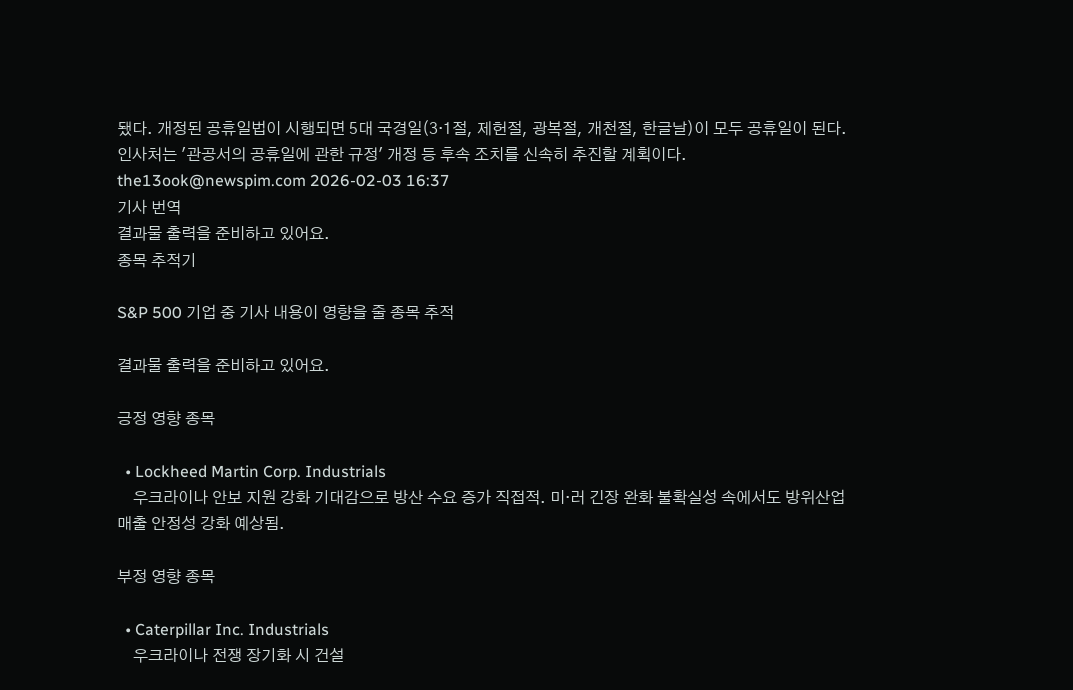됐다. 개정된 공휴일법이 시행되면 5대 국경일(3·1절, 제헌절, 광복절, 개천절, 한글날)이 모두 공휴일이 된다. 인사처는 '관공서의 공휴일에 관한 규정' 개정 등 후속 조치를 신속히 추진할 계획이다. the13ook@newspim.com 2026-02-03 16:37
기사 번역
결과물 출력을 준비하고 있어요.
종목 추적기

S&P 500 기업 중 기사 내용이 영향을 줄 종목 추적

결과물 출력을 준비하고 있어요.

긍정 영향 종목

  • Lockheed Martin Corp. Industrials
    우크라이나 안보 지원 강화 기대감으로 방산 수요 증가 직접적. 미·러 긴장 완화 불확실성 속에서도 방위산업 매출 안정성 강화 예상됨.

부정 영향 종목

  • Caterpillar Inc. Industrials
    우크라이나 전쟁 장기화 시 건설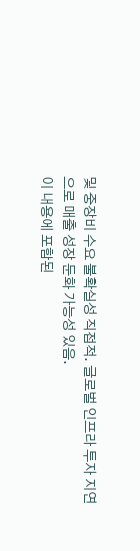및 중장비 수요 불확실성 직접적. 글로벌 인프라 투자 지연으로 매출 성장 둔화 가능성 있음.
이 내용에 포함된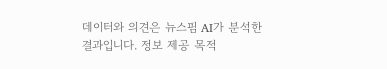데이터와 의견은 뉴스핌 AI가 분석한 결과입니다. 정보 제공 목적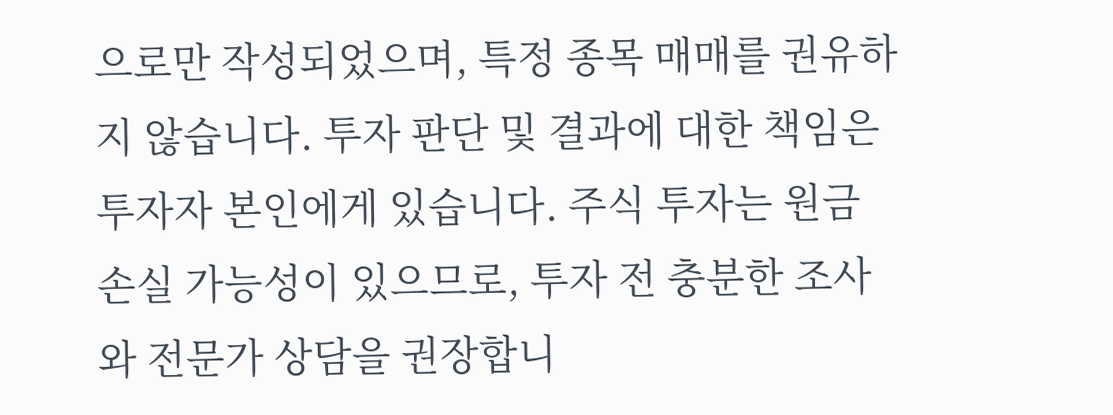으로만 작성되었으며, 특정 종목 매매를 권유하지 않습니다. 투자 판단 및 결과에 대한 책임은 투자자 본인에게 있습니다. 주식 투자는 원금 손실 가능성이 있으므로, 투자 전 충분한 조사와 전문가 상담을 권장합니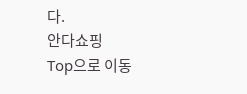다.
안다쇼핑
Top으로 이동